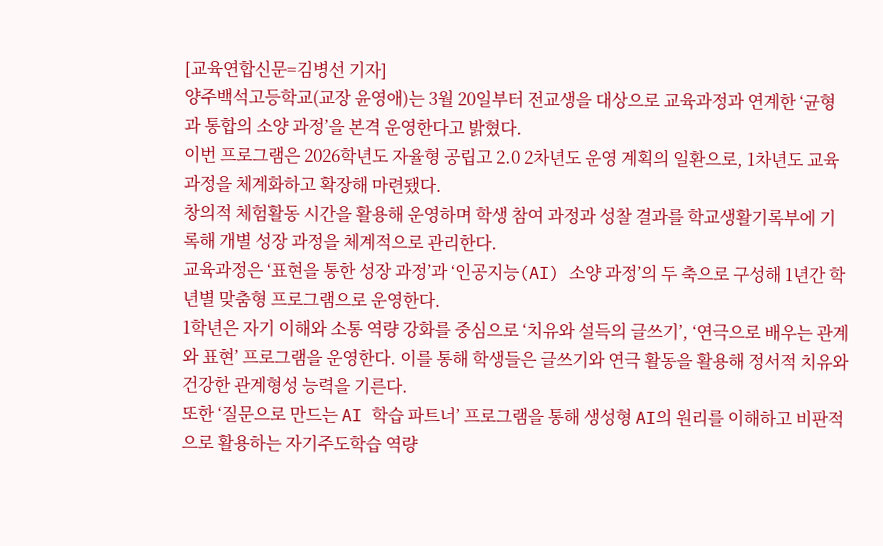[교육연합신문=김병선 기자]
양주백석고등학교(교장 윤영애)는 3월 20일부터 전교생을 대상으로 교육과정과 연계한 ‘균형과 통합의 소양 과정’을 본격 운영한다고 밝혔다.
이번 프로그램은 2026학년도 자율형 공립고 2.0 2차년도 운영 계획의 일환으로, 1차년도 교육과정을 체계화하고 확장해 마련됐다.
창의적 체험활동 시간을 활용해 운영하며 학생 참여 과정과 성찰 결과를 학교생활기록부에 기록해 개별 성장 과정을 체계적으로 관리한다.
교육과정은 ‘표현을 통한 성장 과정’과 ‘인공지능(AI) 소양 과정’의 두 축으로 구성해 1년간 학년별 맞춤형 프로그램으로 운영한다.
1학년은 자기 이해와 소통 역량 강화를 중심으로 ‘치유와 설득의 글쓰기’, ‘연극으로 배우는 관계와 표현’ 프로그램을 운영한다. 이를 통해 학생들은 글쓰기와 연극 활동을 활용해 정서적 치유와 건강한 관계형성 능력을 기른다.
또한 ‘질문으로 만드는 AI 학습 파트너’ 프로그램을 통해 생성형 AI의 원리를 이해하고 비판적으로 활용하는 자기주도학습 역량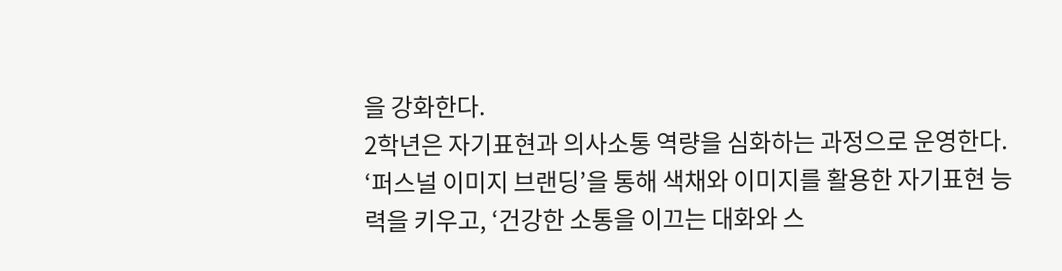을 강화한다.
2학년은 자기표현과 의사소통 역량을 심화하는 과정으로 운영한다. ‘퍼스널 이미지 브랜딩’을 통해 색채와 이미지를 활용한 자기표현 능력을 키우고, ‘건강한 소통을 이끄는 대화와 스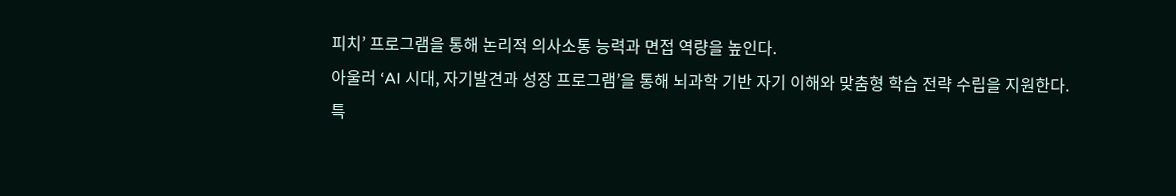피치’ 프로그램을 통해 논리적 의사소통 능력과 면접 역량을 높인다.
아울러 ‘AI 시대, 자기발견과 성장 프로그램’을 통해 뇌과학 기반 자기 이해와 맞춤형 학습 전략 수립을 지원한다.
특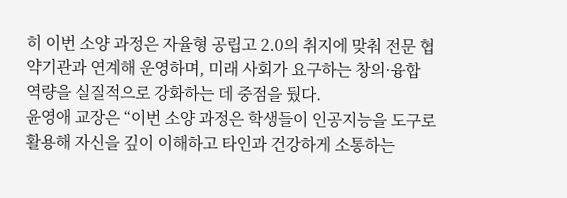히 이번 소양 과정은 자율형 공립고 2.0의 취지에 맞춰 전문 협약기관과 연계해 운영하며, 미래 사회가 요구하는 창의·융합 역량을 실질적으로 강화하는 데 중점을 뒀다.
윤영애 교장은 “이번 소양 과정은 학생들이 인공지능을 도구로 활용해 자신을 깊이 이해하고 타인과 건강하게 소통하는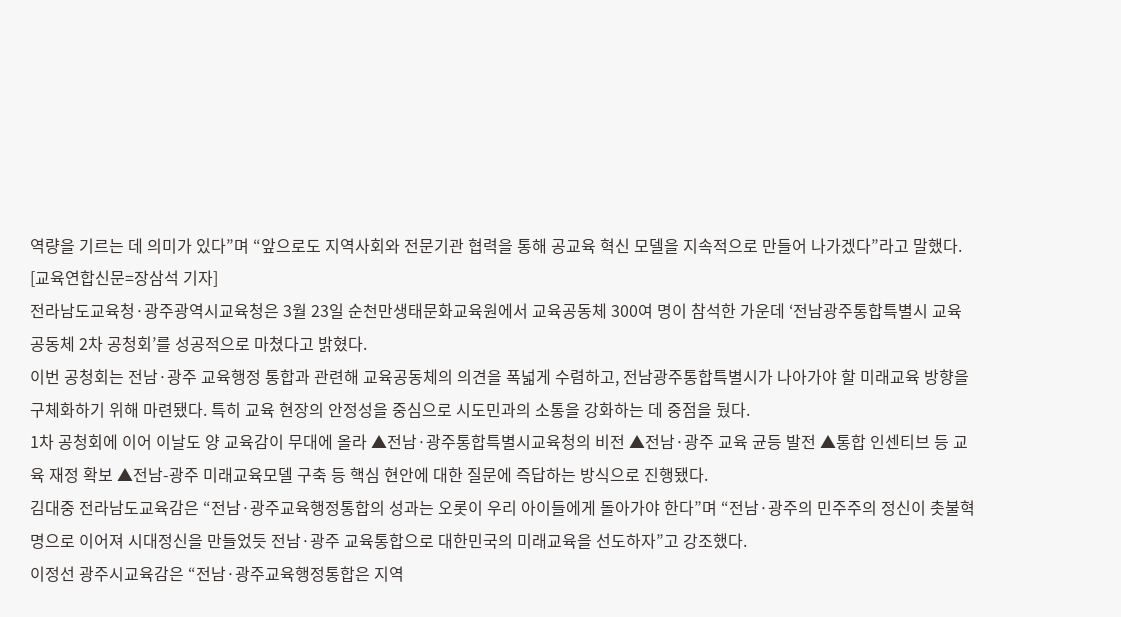역량을 기르는 데 의미가 있다”며 “앞으로도 지역사회와 전문기관 협력을 통해 공교육 혁신 모델을 지속적으로 만들어 나가겠다”라고 말했다.
[교육연합신문=장삼석 기자]
전라남도교육청·광주광역시교육청은 3월 23일 순천만생태문화교육원에서 교육공동체 300여 명이 참석한 가운데 ‘전남광주통합특별시 교육공동체 2차 공청회’를 성공적으로 마쳤다고 밝혔다.
이번 공청회는 전남·광주 교육행정 통합과 관련해 교육공동체의 의견을 폭넓게 수렴하고, 전남광주통합특별시가 나아가야 할 미래교육 방향을 구체화하기 위해 마련됐다. 특히 교육 현장의 안정성을 중심으로 시도민과의 소통을 강화하는 데 중점을 뒀다.
1차 공청회에 이어 이날도 양 교육감이 무대에 올라 ▲전남·광주통합특별시교육청의 비전 ▲전남·광주 교육 균등 발전 ▲통합 인센티브 등 교육 재정 확보 ▲전남-광주 미래교육모델 구축 등 핵심 현안에 대한 질문에 즉답하는 방식으로 진행됐다.
김대중 전라남도교육감은 “전남·광주교육행정통합의 성과는 오롯이 우리 아이들에게 돌아가야 한다”며 “전남·광주의 민주주의 정신이 촛불혁명으로 이어져 시대정신을 만들었듯 전남·광주 교육통합으로 대한민국의 미래교육을 선도하자”고 강조했다.
이정선 광주시교육감은 “전남·광주교육행정통합은 지역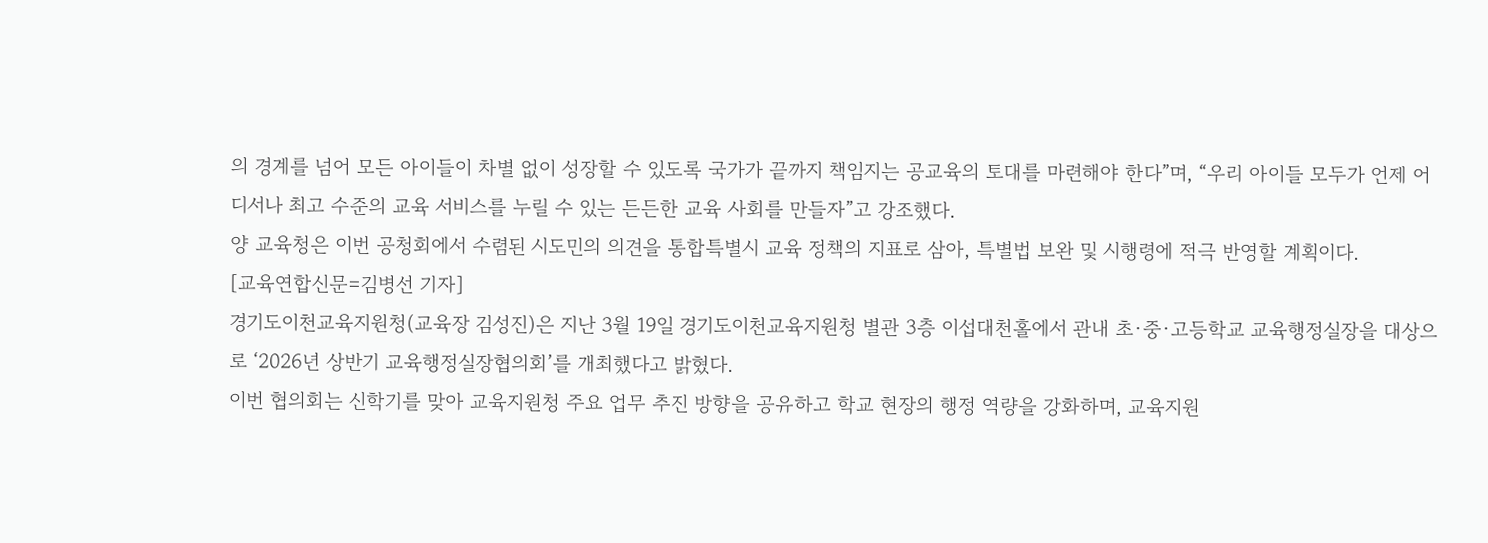의 경계를 넘어 모든 아이들이 차별 없이 성장할 수 있도록 국가가 끝까지 책임지는 공교육의 토대를 마련해야 한다”며, “우리 아이들 모두가 언제 어디서나 최고 수준의 교육 서비스를 누릴 수 있는 든든한 교육 사회를 만들자”고 강조했다.
양 교육청은 이번 공청회에서 수렴된 시도민의 의견을 통합특별시 교육 정책의 지표로 삼아, 특별법 보완 및 시행령에 적극 반영할 계획이다.
[교육연합신문=김병선 기자]
경기도이천교육지원청(교육장 김성진)은 지난 3월 19일 경기도이천교육지원청 별관 3층 이섭대천홀에서 관내 초·중·고등학교 교육행정실장을 대상으로 ‘2026년 상반기 교육행정실장협의회’를 개최했다고 밝혔다.
이번 협의회는 신학기를 맞아 교육지원청 주요 업무 추진 방향을 공유하고 학교 현장의 행정 역량을 강화하며, 교육지원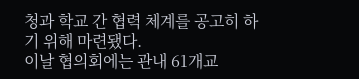청과 학교 간 협력 체계를 공고히 하기 위해 마련됐다.
이날 협의회에는 관내 61개교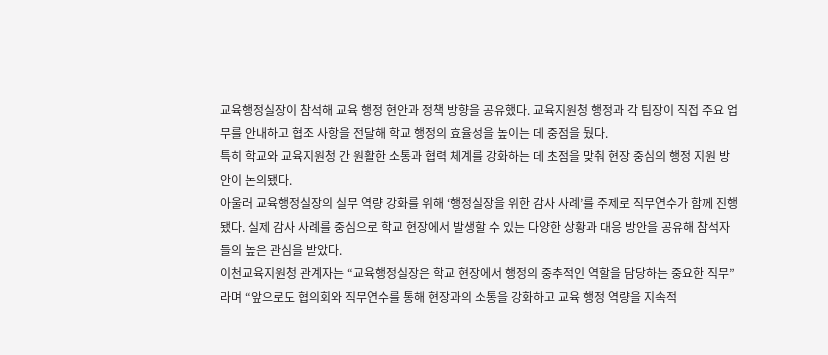교육행정실장이 참석해 교육 행정 현안과 정책 방향을 공유했다. 교육지원청 행정과 각 팀장이 직접 주요 업무를 안내하고 협조 사항을 전달해 학교 행정의 효율성을 높이는 데 중점을 뒀다.
특히 학교와 교육지원청 간 원활한 소통과 협력 체계를 강화하는 데 초점을 맞춰 현장 중심의 행정 지원 방안이 논의됐다.
아울러 교육행정실장의 실무 역량 강화를 위해 ‘행정실장을 위한 감사 사례’를 주제로 직무연수가 함께 진행됐다. 실제 감사 사례를 중심으로 학교 현장에서 발생할 수 있는 다양한 상황과 대응 방안을 공유해 참석자들의 높은 관심을 받았다.
이천교육지원청 관계자는 “교육행정실장은 학교 현장에서 행정의 중추적인 역할을 담당하는 중요한 직무”라며 “앞으로도 협의회와 직무연수를 통해 현장과의 소통을 강화하고 교육 행정 역량을 지속적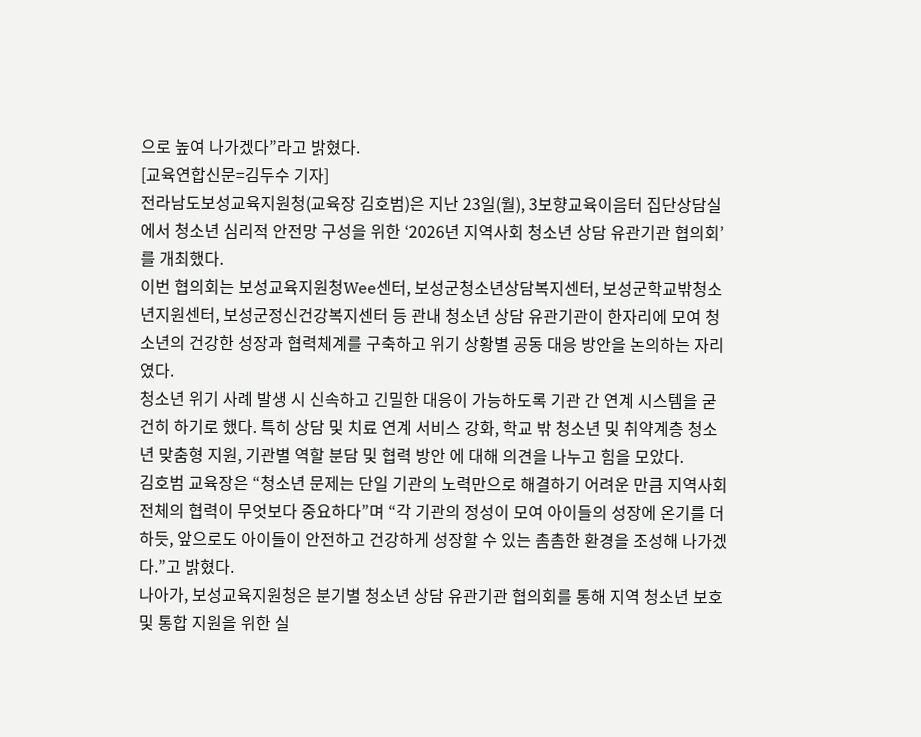으로 높여 나가겠다”라고 밝혔다.
[교육연합신문=김두수 기자]
전라남도보성교육지원청(교육장 김호범)은 지난 23일(월), 3보향교육이음터 집단상담실에서 청소년 심리적 안전망 구성을 위한 ‘2026년 지역사회 청소년 상담 유관기관 협의회’를 개최했다.
이번 협의회는 보성교육지원청Wee센터, 보성군청소년상담복지센터, 보성군학교밖청소년지원센터, 보성군정신건강복지센터 등 관내 청소년 상담 유관기관이 한자리에 모여 청소년의 건강한 성장과 협력체계를 구축하고 위기 상황별 공동 대응 방안을 논의하는 자리였다.
청소년 위기 사례 발생 시 신속하고 긴밀한 대응이 가능하도록 기관 간 연계 시스템을 굳건히 하기로 했다. 특히 상담 및 치료 연계 서비스 강화, 학교 밖 청소년 및 취약계층 청소년 맞춤형 지원, 기관별 역할 분담 및 협력 방안 에 대해 의견을 나누고 힘을 모았다.
김호범 교육장은 “청소년 문제는 단일 기관의 노력만으로 해결하기 어려운 만큼 지역사회 전체의 협력이 무엇보다 중요하다”며 “각 기관의 정성이 모여 아이들의 성장에 온기를 더하듯, 앞으로도 아이들이 안전하고 건강하게 성장할 수 있는 촘촘한 환경을 조성해 나가겠다.”고 밝혔다.
나아가, 보성교육지원청은 분기별 청소년 상담 유관기관 협의회를 통해 지역 청소년 보호 및 통합 지원을 위한 실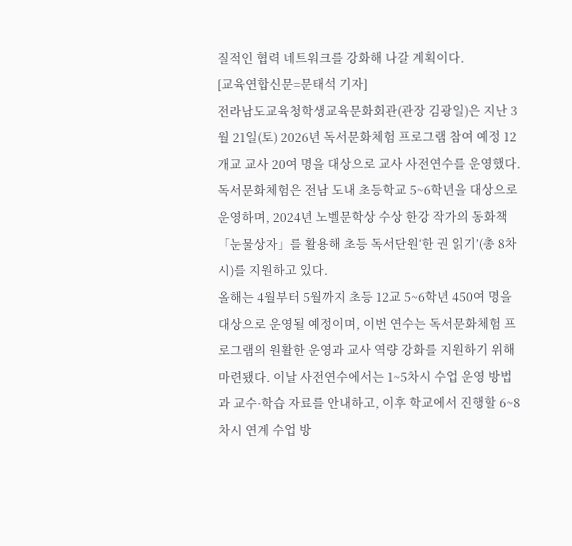질적인 협력 네트워크를 강화해 나갈 계획이다.
[교육연합신문=문태석 기자]
전라남도교육청학생교육문화회관(관장 김광일)은 지난 3월 21일(토) 2026년 독서문화체험 프로그램 참여 예정 12개교 교사 20여 명을 대상으로 교사 사전연수를 운영했다.
독서문화체험은 전남 도내 초등학교 5~6학년을 대상으로 운영하며, 2024년 노벨문학상 수상 한강 작가의 동화책「눈물상자」를 활용해 초등 독서단원‘한 권 읽기’(총 8차시)를 지원하고 있다.
올해는 4월부터 5월까지 초등 12교 5~6학년 450여 명을 대상으로 운영될 예정이며, 이번 연수는 독서문화체험 프로그램의 원활한 운영과 교사 역량 강화를 지원하기 위해 마련됐다. 이날 사전연수에서는 1~5차시 수업 운영 방법과 교수·학습 자료를 안내하고, 이후 학교에서 진행할 6~8차시 연계 수업 방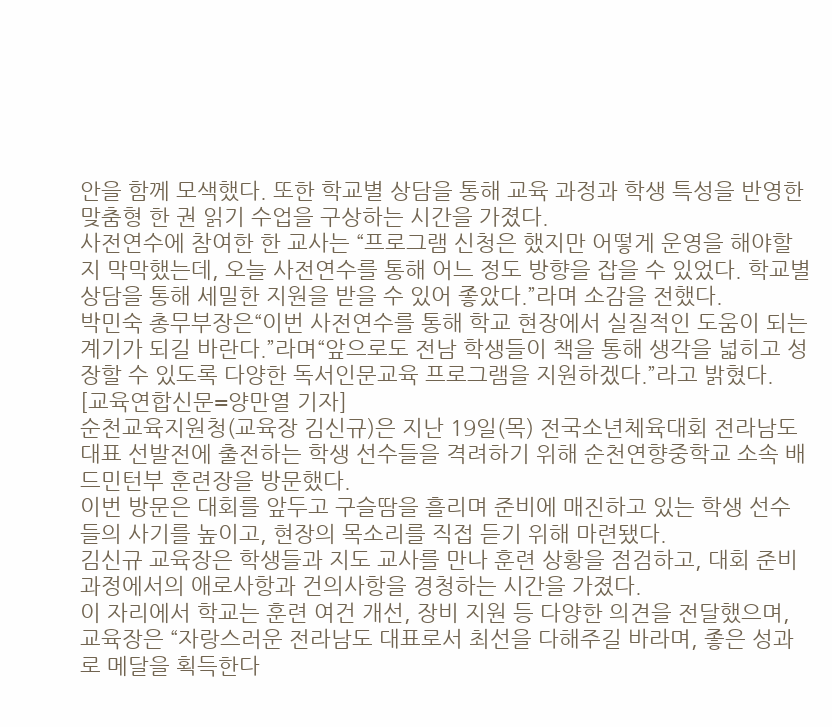안을 함께 모색했다. 또한 학교별 상담을 통해 교육 과정과 학생 특성을 반영한 맞춤형 한 권 읽기 수업을 구상하는 시간을 가졌다.
사전연수에 참여한 한 교사는 “프로그램 신청은 했지만 어떻게 운영을 해야할지 막막했는데, 오늘 사전연수를 통해 어느 정도 방향을 잡을 수 있었다. 학교별 상담을 통해 세밀한 지원을 받을 수 있어 좋았다.”라며 소감을 전했다.
박민숙 총무부장은“이번 사전연수를 통해 학교 현장에서 실질적인 도움이 되는 계기가 되길 바란다.”라며“앞으로도 전남 학생들이 책을 통해 생각을 넓히고 성장할 수 있도록 다양한 독서인문교육 프로그램을 지원하겠다.”라고 밝혔다.
[교육연합신문=양만열 기자]
순천교육지원청(교육장 김신규)은 지난 19일(목) 전국소년체육대회 전라남도 대표 선발전에 출전하는 학생 선수들을 격려하기 위해 순천연향중학교 소속 배드민턴부 훈련장을 방문했다.
이번 방문은 대회를 앞두고 구슬땀을 흘리며 준비에 매진하고 있는 학생 선수들의 사기를 높이고, 현장의 목소리를 직접 듣기 위해 마련됐다.
김신규 교육장은 학생들과 지도 교사를 만나 훈련 상황을 점검하고, 대회 준비 과정에서의 애로사항과 건의사항을 경청하는 시간을 가졌다.
이 자리에서 학교는 훈련 여건 개선, 장비 지원 등 다양한 의견을 전달했으며, 교육장은 “자랑스러운 전라남도 대표로서 최선을 다해주길 바라며, 좋은 성과로 메달을 획득한다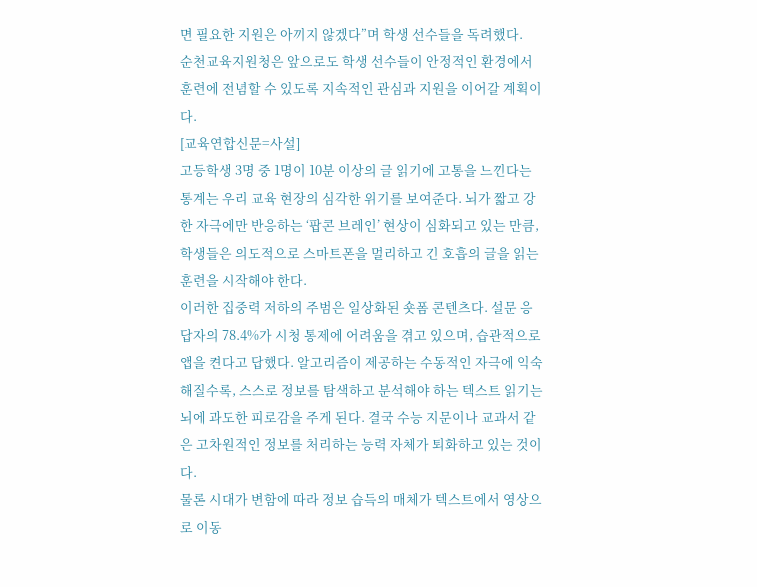면 필요한 지원은 아끼지 않겠다”며 학생 선수들을 독려했다.
순천교육지원청은 앞으로도 학생 선수들이 안정적인 환경에서 훈련에 전념할 수 있도록 지속적인 관심과 지원을 이어갈 계획이다.
[교육연합신문=사설]
고등학생 3명 중 1명이 10분 이상의 글 읽기에 고통을 느낀다는 통계는 우리 교육 현장의 심각한 위기를 보여준다. 뇌가 짧고 강한 자극에만 반응하는 ‘팝콘 브레인’ 현상이 심화되고 있는 만큼, 학생들은 의도적으로 스마트폰을 멀리하고 긴 호흡의 글을 읽는 훈련을 시작해야 한다.
이러한 집중력 저하의 주범은 일상화된 숏폼 콘텐츠다. 설문 응답자의 78.4%가 시청 통제에 어려움을 겪고 있으며, 습관적으로 앱을 켠다고 답했다. 알고리즘이 제공하는 수동적인 자극에 익숙해질수록, 스스로 정보를 탐색하고 분석해야 하는 텍스트 읽기는 뇌에 과도한 피로감을 주게 된다. 결국 수능 지문이나 교과서 같은 고차원적인 정보를 처리하는 능력 자체가 퇴화하고 있는 것이다.
물론 시대가 변함에 따라 정보 습득의 매체가 텍스트에서 영상으로 이동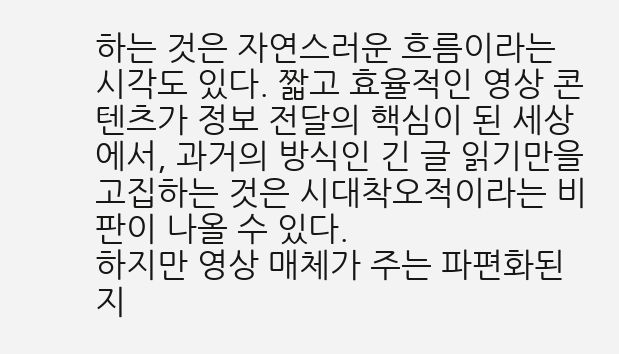하는 것은 자연스러운 흐름이라는 시각도 있다. 짧고 효율적인 영상 콘텐츠가 정보 전달의 핵심이 된 세상에서, 과거의 방식인 긴 글 읽기만을 고집하는 것은 시대착오적이라는 비판이 나올 수 있다.
하지만 영상 매체가 주는 파편화된 지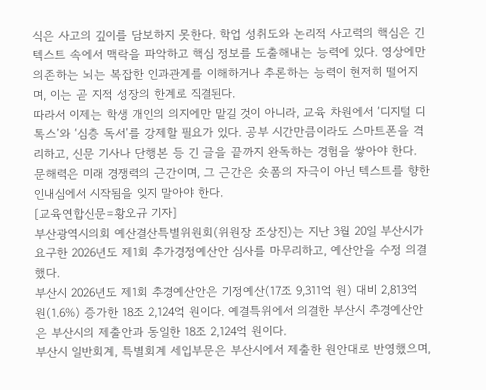식은 사고의 깊이를 담보하지 못한다. 학업 성취도와 논리적 사고력의 핵심은 긴 텍스트 속에서 맥락을 파악하고 핵심 정보를 도출해내는 능력에 있다. 영상에만 의존하는 뇌는 복잡한 인과관계를 이해하거나 추론하는 능력이 현저히 떨어지며, 이는 곧 지적 성장의 한계로 직결된다.
따라서 이제는 학생 개인의 의지에만 맡길 것이 아니라, 교육 차원에서 ‘디지털 디톡스’와 ‘심층 독서’를 강제할 필요가 있다. 공부 시간만큼이라도 스마트폰을 격리하고, 신문 기사나 단행본 등 긴 글을 끝까지 완독하는 경험을 쌓아야 한다. 문해력은 미래 경쟁력의 근간이며, 그 근간은 숏폼의 자극이 아닌 텍스트를 향한 인내심에서 시작됨을 잊지 말아야 한다.
[교육연합신문=황오규 기자]
부산광역시의회 예산결산특별위원회(위원장 조상진)는 지난 3월 20일 부산시가 요구한 2026년도 제1회 추가경정예산안 심사를 마무리하고, 예산안을 수정 의결했다.
부산시 2026년도 제1회 추경예산안은 기정예산(17조 9,311억 원) 대비 2,813억 원(1.6%) 증가한 18조 2,124억 원이다. 예결특위에서 의결한 부산시 추경예산안은 부산시의 제출안과 동일한 18조 2,124억 원이다.
부산시 일반회계, 특별회계 세입부문은 부산시에서 제출한 원안대로 반영했으며,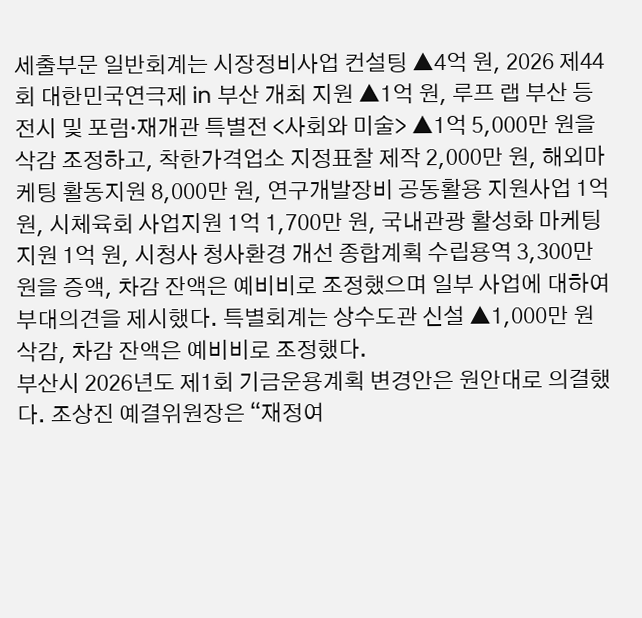세출부문 일반회계는 시장정비사업 컨설팅 ▲4억 원, 2026 제44회 대한민국연극제 in 부산 개최 지원 ▲1억 원, 루프 랩 부산 등 전시 및 포럼·재개관 특별전 <사회와 미술> ▲1억 5,000만 원을 삭감 조정하고, 착한가격업소 지정표찰 제작 2,000만 원, 해외마케팅 활동지원 8,000만 원, 연구개발장비 공동활용 지원사업 1억 원, 시체육회 사업지원 1억 1,700만 원, 국내관광 활성화 마케팅 지원 1억 원, 시청사 청사환경 개선 종합계획 수립용역 3,300만 원을 증액, 차감 잔액은 예비비로 조정했으며 일부 사업에 대하여 부대의견을 제시했다. 특별회계는 상수도관 신설 ▲1,000만 원 삭감, 차감 잔액은 예비비로 조정했다.
부산시 2026년도 제1회 기금운용계획 변경안은 원안대로 의결했다. 조상진 예결위원장은 “재정여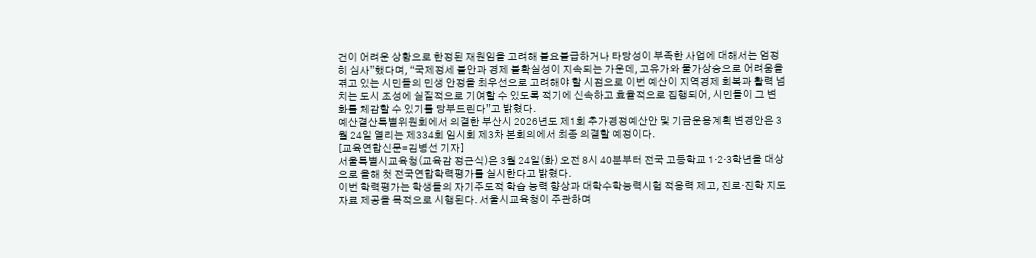건이 어려운 상황으로 한정된 재원임을 고려해 불요불급하거나 타당성이 부족한 사업에 대해서는 엄정히 심사”했다며, “국제정세 불안과 경제 불확실성이 지속되는 가운데, 고유가와 물가상승으로 어려움을 겪고 있는 시민들의 민생 안정을 최우선으로 고려해야 할 시점으로 이번 예산이 지역경제 회복과 활력 넘치는 도시 조성에 실질적으로 기여할 수 있도록 적기에 신속하고 효율적으로 집행되어, 시민들이 그 변화를 체감할 수 있기를 당부드린다”고 밝혔다.
예산결산특별위원회에서 의결한 부산시 2026년도 제1회 추가경정예산안 및 기금운용계획 변경안은 3월 24일 열리는 제334회 임시회 제3차 본회의에서 최종 의결할 예정이다.
[교육연합신문=김병선 기자]
서울특별시교육청(교육감 정근식)은 3월 24일(화) 오전 8시 40분부터 전국 고등학교 1·2·3학년을 대상으로 올해 첫 전국연합학력평가를 실시한다고 밝혔다.
이번 학력평가는 학생들의 자기주도적 학습 능력 향상과 대학수학능력시험 적응력 제고, 진로·진학 지도 자료 제공을 목적으로 시행된다. 서울시교육청이 주관하며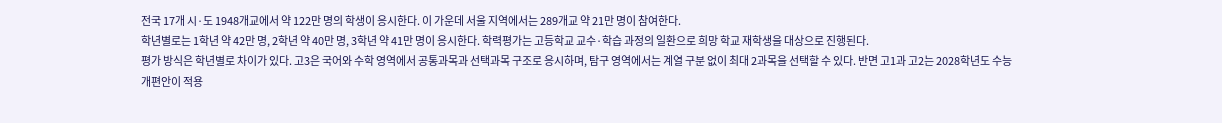전국 17개 시·도 1948개교에서 약 122만 명의 학생이 응시한다. 이 가운데 서울 지역에서는 289개교 약 21만 명이 참여한다.
학년별로는 1학년 약 42만 명, 2학년 약 40만 명, 3학년 약 41만 명이 응시한다. 학력평가는 고등학교 교수·학습 과정의 일환으로 희망 학교 재학생을 대상으로 진행된다.
평가 방식은 학년별로 차이가 있다. 고3은 국어와 수학 영역에서 공통과목과 선택과목 구조로 응시하며, 탐구 영역에서는 계열 구분 없이 최대 2과목을 선택할 수 있다. 반면 고1과 고2는 2028학년도 수능 개편안이 적용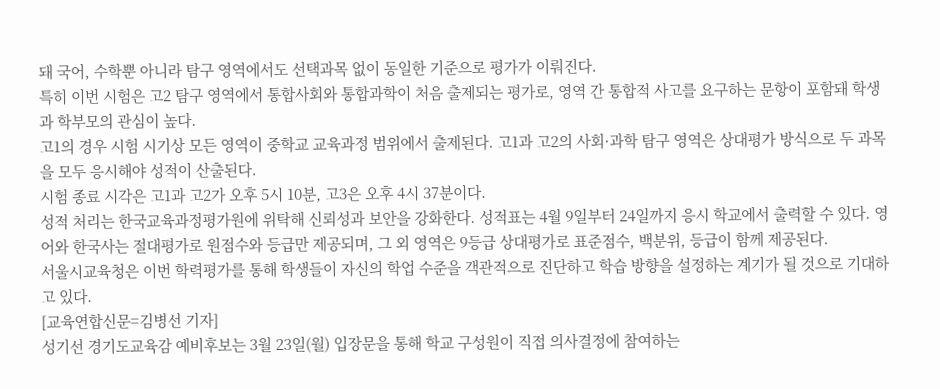돼 국어, 수학뿐 아니라 탐구 영역에서도 선택과목 없이 동일한 기준으로 평가가 이뤄진다.
특히 이번 시험은 고2 탐구 영역에서 통합사회와 통합과학이 처음 출제되는 평가로, 영역 간 통합적 사고를 요구하는 문항이 포함돼 학생과 학부모의 관심이 높다.
고1의 경우 시험 시기상 모든 영역이 중학교 교육과정 범위에서 출제된다. 고1과 고2의 사회·과학 탐구 영역은 상대평가 방식으로 두 과목을 모두 응시해야 성적이 산출된다.
시험 종료 시각은 고1과 고2가 오후 5시 10분, 고3은 오후 4시 37분이다.
성적 처리는 한국교육과정평가원에 위탁해 신뢰성과 보안을 강화한다. 성적표는 4월 9일부터 24일까지 응시 학교에서 출력할 수 있다. 영어와 한국사는 절대평가로 원점수와 등급만 제공되며, 그 외 영역은 9등급 상대평가로 표준점수, 백분위, 등급이 함께 제공된다.
서울시교육청은 이번 학력평가를 통해 학생들이 자신의 학업 수준을 객관적으로 진단하고 학습 방향을 설정하는 계기가 될 것으로 기대하고 있다.
[교육연합신문=김병선 기자]
성기선 경기도교육감 예비후보는 3월 23일(월) 입장문을 통해 학교 구성원이 직접 의사결정에 참여하는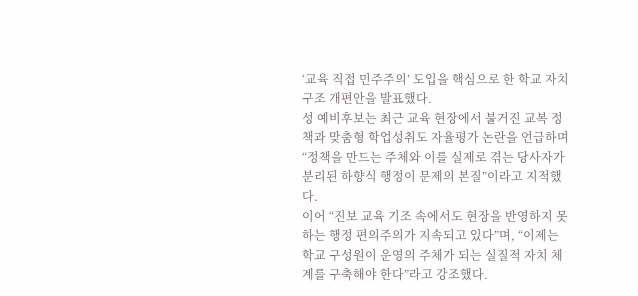‘교육 직접 민주주의’ 도입을 핵심으로 한 학교 자치 구조 개편안을 발표했다.
성 예비후보는 최근 교육 현장에서 불거진 교복 정책과 맞춤형 학업성취도 자율평가 논란을 언급하며 “정책을 만드는 주체와 이를 실제로 겪는 당사자가 분리된 하향식 행정이 문제의 본질”이라고 지적했다.
이어 “진보 교육 기조 속에서도 현장을 반영하지 못하는 행정 편의주의가 지속되고 있다”며, “이제는 학교 구성원이 운영의 주체가 되는 실질적 자치 체계를 구축해야 한다”라고 강조했다.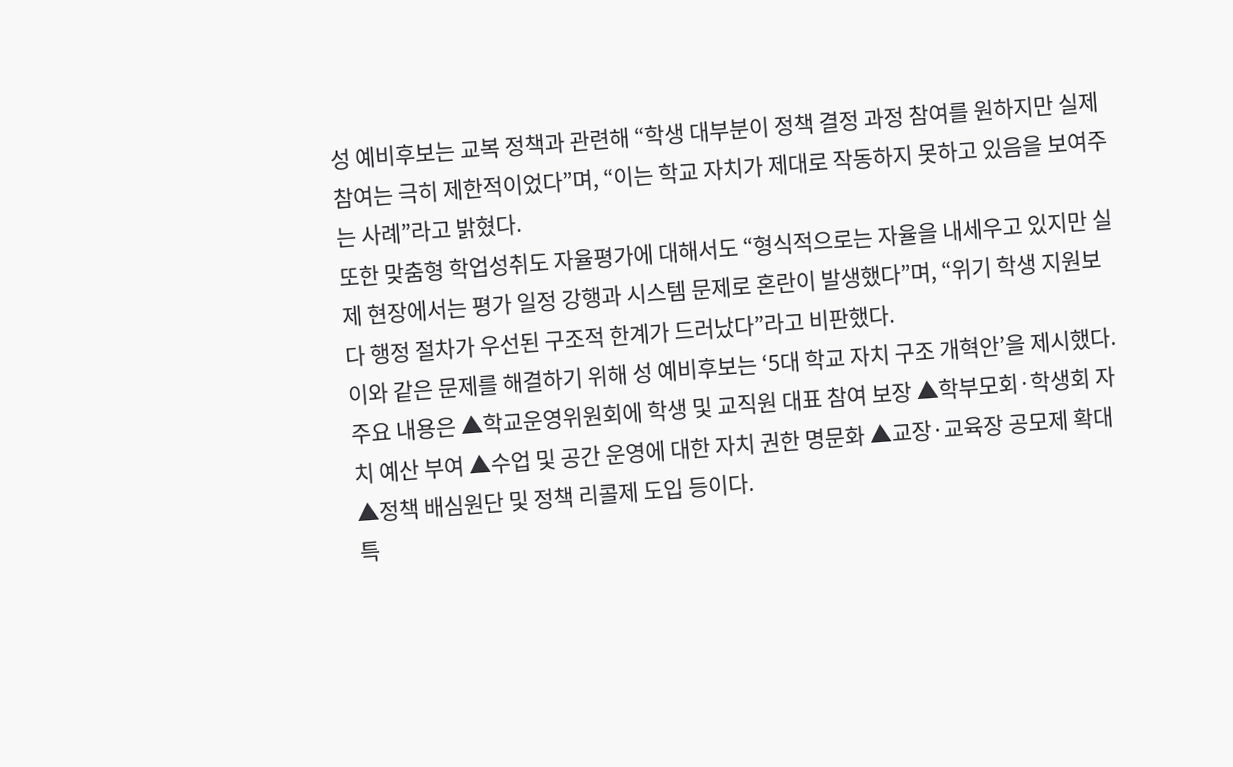성 예비후보는 교복 정책과 관련해 “학생 대부분이 정책 결정 과정 참여를 원하지만 실제 참여는 극히 제한적이었다”며, “이는 학교 자치가 제대로 작동하지 못하고 있음을 보여주는 사례”라고 밝혔다.
또한 맞춤형 학업성취도 자율평가에 대해서도 “형식적으로는 자율을 내세우고 있지만 실제 현장에서는 평가 일정 강행과 시스템 문제로 혼란이 발생했다”며, “위기 학생 지원보다 행정 절차가 우선된 구조적 한계가 드러났다”라고 비판했다.
이와 같은 문제를 해결하기 위해 성 예비후보는 ‘5대 학교 자치 구조 개혁안’을 제시했다.
주요 내용은 ▲학교운영위원회에 학생 및 교직원 대표 참여 보장 ▲학부모회·학생회 자치 예산 부여 ▲수업 및 공간 운영에 대한 자치 권한 명문화 ▲교장·교육장 공모제 확대 ▲정책 배심원단 및 정책 리콜제 도입 등이다.
특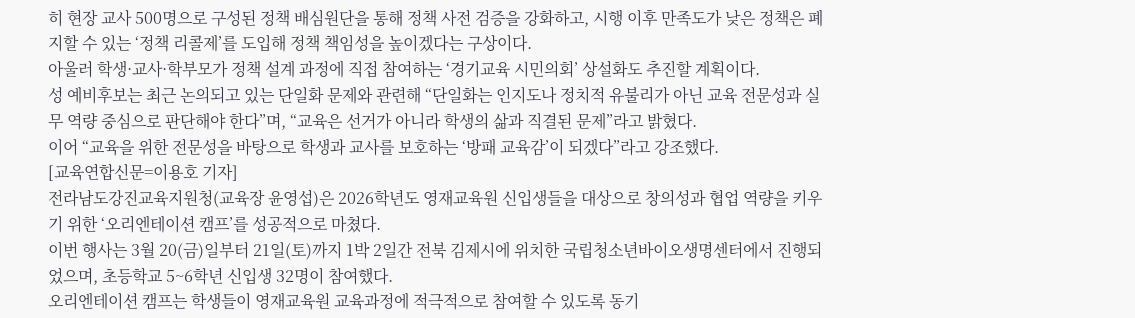히 현장 교사 500명으로 구성된 정책 배심원단을 통해 정책 사전 검증을 강화하고, 시행 이후 만족도가 낮은 정책은 폐지할 수 있는 ‘정책 리콜제’를 도입해 정책 책임성을 높이겠다는 구상이다.
아울러 학생·교사·학부모가 정책 설계 과정에 직접 참여하는 ‘경기교육 시민의회’ 상설화도 추진할 계획이다.
성 예비후보는 최근 논의되고 있는 단일화 문제와 관련해 “단일화는 인지도나 정치적 유불리가 아닌 교육 전문성과 실무 역량 중심으로 판단해야 한다”며, “교육은 선거가 아니라 학생의 삶과 직결된 문제”라고 밝혔다.
이어 “교육을 위한 전문성을 바탕으로 학생과 교사를 보호하는 ‘방패 교육감’이 되겠다”라고 강조했다.
[교육연합신문=이용호 기자]
전라남도강진교육지원청(교육장 윤영섭)은 2026학년도 영재교육원 신입생들을 대상으로 창의성과 협업 역량을 키우기 위한 ‘오리엔테이션 캠프’를 성공적으로 마쳤다.
이번 행사는 3월 20(금)일부터 21일(토)까지 1박 2일간 전북 김제시에 위치한 국립청소년바이오생명센터에서 진행되었으며, 초등학교 5~6학년 신입생 32명이 참여했다.
오리엔테이션 캠프는 학생들이 영재교육원 교육과정에 적극적으로 참여할 수 있도록 동기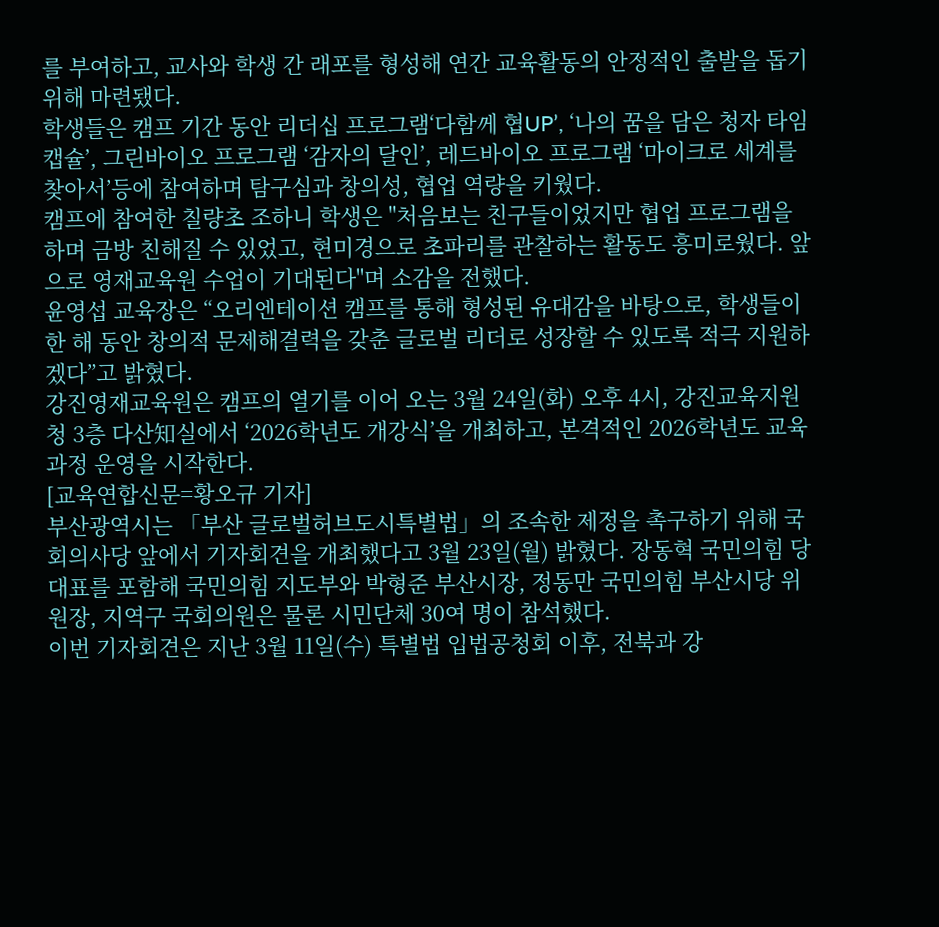를 부여하고, 교사와 학생 간 래포를 형성해 연간 교육활동의 안정적인 출발을 돕기 위해 마련됐다.
학생들은 캠프 기간 동안 리더십 프로그램‘다함께 협UP’, ‘나의 꿈을 담은 청자 타임캡슐’, 그린바이오 프로그램 ‘감자의 달인’, 레드바이오 프로그램 ‘마이크로 세계를 찾아서’등에 참여하며 탐구심과 창의성, 협업 역량을 키웠다.
캠프에 참여한 칠량초 조하니 학생은 "처음보는 친구들이었지만 협업 프로그램을 하며 금방 친해질 수 있었고, 현미경으로 초파리를 관찰하는 활동도 흥미로웠다. 앞으로 영재교육원 수업이 기대된다"며 소감을 전했다.
윤영섭 교육장은 “오리엔테이션 캠프를 통해 형성된 유대감을 바탕으로, 학생들이 한 해 동안 창의적 문제해결력을 갖춘 글로벌 리더로 성장할 수 있도록 적극 지원하겠다”고 밝혔다.
강진영재교육원은 캠프의 열기를 이어 오는 3월 24일(화) 오후 4시, 강진교육지원청 3층 다산知실에서 ‘2026학년도 개강식’을 개최하고, 본격적인 2026학년도 교육과정 운영을 시작한다.
[교육연합신문=황오규 기자]
부산광역시는 「부산 글로벌허브도시특별법」의 조속한 제정을 촉구하기 위해 국회의사당 앞에서 기자회견을 개최했다고 3월 23일(월) 밝혔다. 장동혁 국민의힘 당대표를 포함해 국민의힘 지도부와 박형준 부산시장, 정동만 국민의힘 부산시당 위원장, 지역구 국회의원은 물론 시민단체 30여 명이 참석했다.
이번 기자회견은 지난 3월 11일(수) 특별법 입법공청회 이후, 전북과 강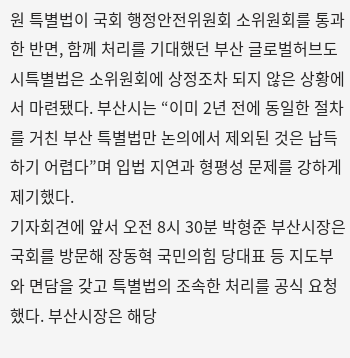원 특별법이 국회 행정안전위원회 소위원회를 통과한 반면, 함께 처리를 기대했던 부산 글로벌허브도시특별법은 소위원회에 상정조차 되지 않은 상황에서 마련됐다. 부산시는 “이미 2년 전에 동일한 절차를 거친 부산 특별법만 논의에서 제외된 것은 납득하기 어렵다”며 입법 지연과 형평성 문제를 강하게 제기했다.
기자회견에 앞서 오전 8시 30분 박형준 부산시장은 국회를 방문해 장동혁 국민의힘 당대표 등 지도부와 면담을 갖고 특별법의 조속한 처리를 공식 요청했다. 부산시장은 해당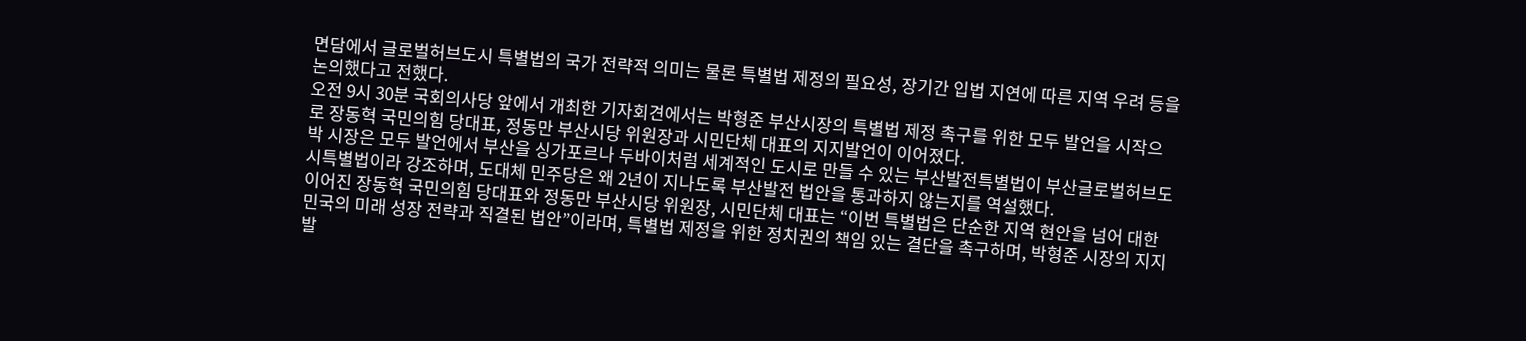면담에서 글로벌허브도시 특별법의 국가 전략적 의미는 물론 특별법 제정의 필요성, 장기간 입법 지연에 따른 지역 우려 등을 논의했다고 전했다.
오전 9시 30분 국회의사당 앞에서 개최한 기자회견에서는 박형준 부산시장의 특별법 제정 촉구를 위한 모두 발언을 시작으로 장동혁 국민의힘 당대표, 정동만 부산시당 위원장과 시민단체 대표의 지지발언이 이어졌다.
박 시장은 모두 발언에서 부산을 싱가포르나 두바이처럼 세계적인 도시로 만들 수 있는 부산발전특별법이 부산글로벌허브도시특별법이라 강조하며, 도대체 민주당은 왜 2년이 지나도록 부산발전 법안을 통과하지 않는지를 역설했다.
이어진 장동혁 국민의힘 당대표와 정동만 부산시당 위원장, 시민단체 대표는 “이번 특별법은 단순한 지역 현안을 넘어 대한민국의 미래 성장 전략과 직결된 법안”이라며, 특별법 제정을 위한 정치권의 책임 있는 결단을 촉구하며, 박형준 시장의 지지발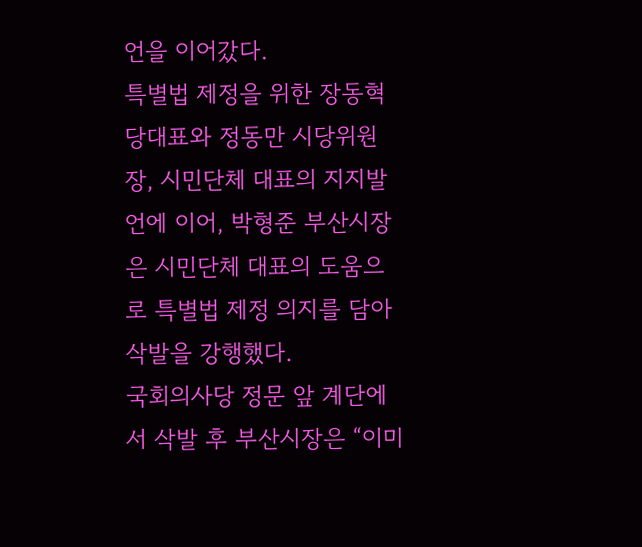언을 이어갔다.
특별법 제정을 위한 장동혁 당대표와 정동만 시당위원장, 시민단체 대표의 지지발언에 이어, 박형준 부산시장은 시민단체 대표의 도움으로 특별법 제정 의지를 담아 삭발을 강행했다.
국회의사당 정문 앞 계단에서 삭발 후 부산시장은 “이미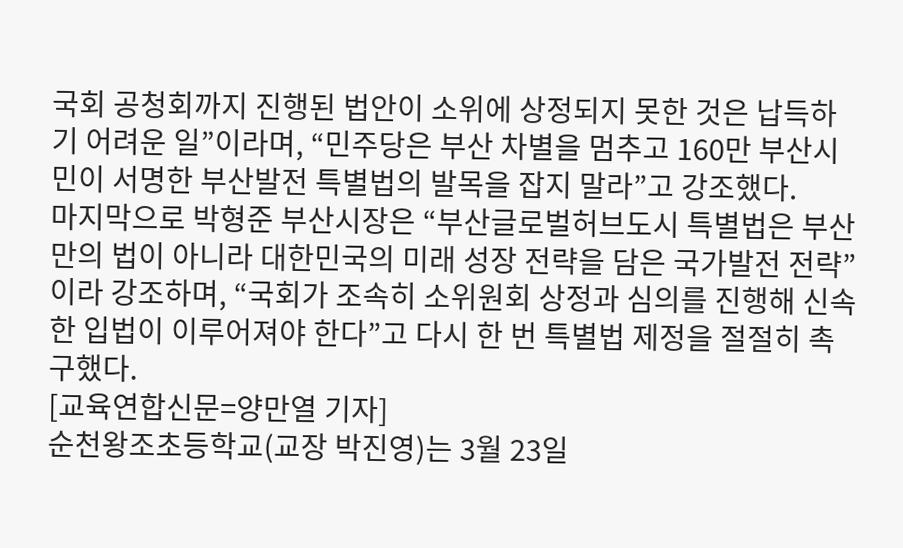국회 공청회까지 진행된 법안이 소위에 상정되지 못한 것은 납득하기 어려운 일”이라며, “민주당은 부산 차별을 멈추고 160만 부산시민이 서명한 부산발전 특별법의 발목을 잡지 말라”고 강조했다.
마지막으로 박형준 부산시장은 “부산글로벌허브도시 특별법은 부산만의 법이 아니라 대한민국의 미래 성장 전략을 담은 국가발전 전략”이라 강조하며, “국회가 조속히 소위원회 상정과 심의를 진행해 신속한 입법이 이루어져야 한다”고 다시 한 번 특별법 제정을 절절히 촉구했다.
[교육연합신문=양만열 기자]
순천왕조초등학교(교장 박진영)는 3월 23일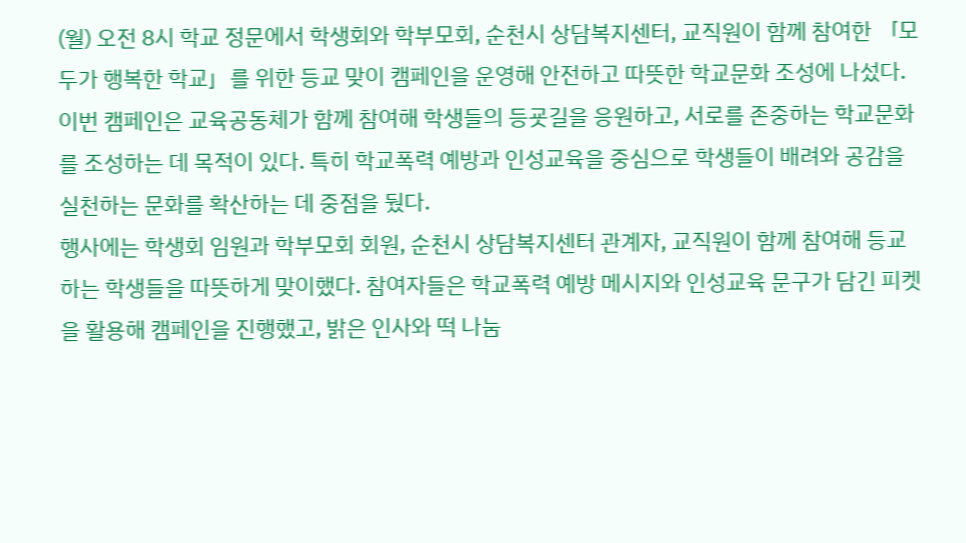(월) 오전 8시 학교 정문에서 학생회와 학부모회, 순천시 상담복지센터, 교직원이 함께 참여한 「모두가 행복한 학교」를 위한 등교 맞이 캠페인을 운영해 안전하고 따뜻한 학교문화 조성에 나섰다.
이번 캠페인은 교육공동체가 함께 참여해 학생들의 등굣길을 응원하고, 서로를 존중하는 학교문화를 조성하는 데 목적이 있다. 특히 학교폭력 예방과 인성교육을 중심으로 학생들이 배려와 공감을 실천하는 문화를 확산하는 데 중점을 뒀다.
행사에는 학생회 임원과 학부모회 회원, 순천시 상담복지센터 관계자, 교직원이 함께 참여해 등교하는 학생들을 따뜻하게 맞이했다. 참여자들은 학교폭력 예방 메시지와 인성교육 문구가 담긴 피켓을 활용해 캠페인을 진행했고, 밝은 인사와 떡 나눔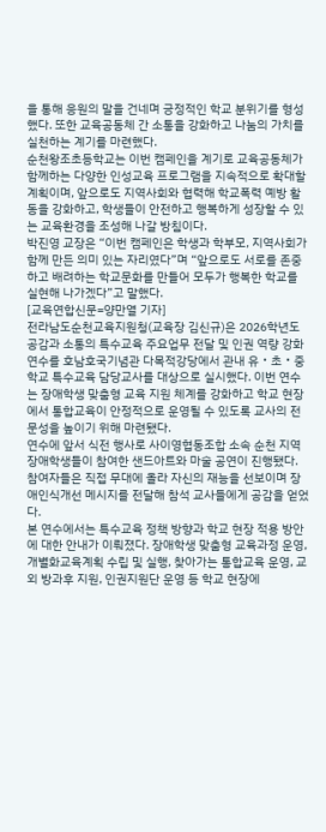을 통해 응원의 말을 건네며 긍정적인 학교 분위기를 형성했다. 또한 교육공동체 간 소통을 강화하고 나눔의 가치를 실천하는 계기를 마련했다.
순천왕조초등학교는 이번 캠페인을 계기로 교육공동체가 함께하는 다양한 인성교육 프로그램을 지속적으로 확대할 계획이며, 앞으로도 지역사회와 협력해 학교폭력 예방 활동을 강화하고, 학생들이 안전하고 행복하게 성장할 수 있는 교육환경을 조성해 나갈 방침이다.
박진영 교장은 “이번 캠페인은 학생과 학부모, 지역사회가 함께 만든 의미 있는 자리였다”며 “앞으로도 서로를 존중하고 배려하는 학교문화를 만들어 모두가 행복한 학교를 실현해 나가겠다”고 말했다.
[교육연합신문=양만열 기자]
전라남도순천교육지원청(교육장 김신규)은 2026학년도 공감과 소통의 특수교육 주요업무 전달 및 인권 역량 강화 연수를 호남호국기념관 다목적강당에서 관내 유‧초‧중학교 특수교육 담당교사를 대상으로 실시했다. 이번 연수는 장애학생 맞춤형 교육 지원 체계를 강화하고 학교 현장에서 통합교육이 안정적으로 운영될 수 있도록 교사의 전문성을 높이기 위해 마련됐다.
연수에 앞서 식전 행사로 사이영협동조합 소속 순천 지역 장애학생들이 참여한 샌드아트와 마술 공연이 진행됐다. 참여자들은 직접 무대에 올라 자신의 재능을 선보이며 장애인식개선 메시지를 전달해 참석 교사들에게 공감을 얻었다.
본 연수에서는 특수교육 정책 방향과 학교 현장 적용 방안에 대한 안내가 이뤄졌다. 장애학생 맞춤형 교육과정 운영, 개별화교육계획 수립 및 실행, 찾아가는 통합교육 운영, 교외 방과후 지원, 인권지원단 운영 등 학교 현장에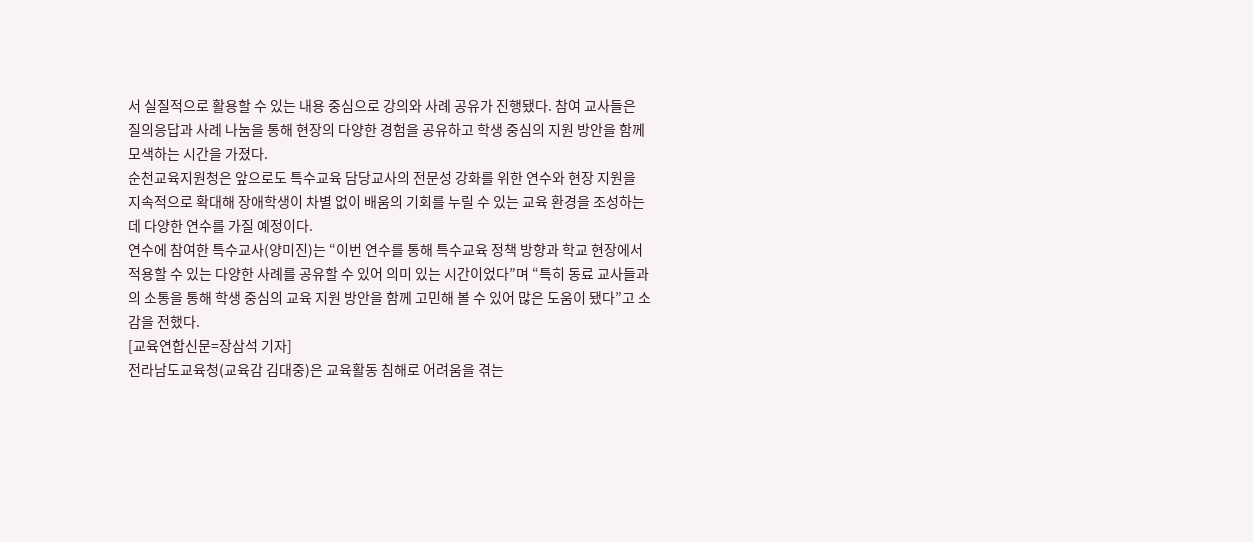서 실질적으로 활용할 수 있는 내용 중심으로 강의와 사례 공유가 진행됐다. 참여 교사들은 질의응답과 사례 나눔을 통해 현장의 다양한 경험을 공유하고 학생 중심의 지원 방안을 함께 모색하는 시간을 가졌다.
순천교육지원청은 앞으로도 특수교육 담당교사의 전문성 강화를 위한 연수와 현장 지원을 지속적으로 확대해 장애학생이 차별 없이 배움의 기회를 누릴 수 있는 교육 환경을 조성하는 데 다양한 연수를 가질 예정이다.
연수에 참여한 특수교사(양미진)는 “이번 연수를 통해 특수교육 정책 방향과 학교 현장에서 적용할 수 있는 다양한 사례를 공유할 수 있어 의미 있는 시간이었다”며 “특히 동료 교사들과의 소통을 통해 학생 중심의 교육 지원 방안을 함께 고민해 볼 수 있어 많은 도움이 됐다”고 소감을 전했다.
[교육연합신문=장삼석 기자]
전라남도교육청(교육감 김대중)은 교육활동 침해로 어려움을 겪는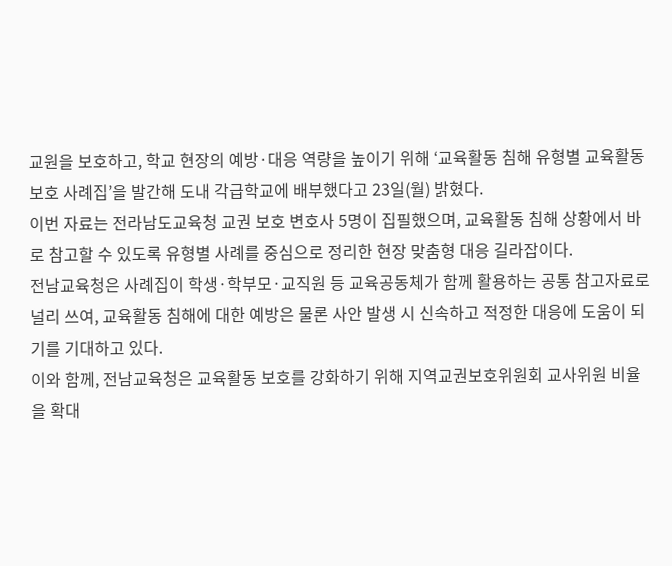교원을 보호하고, 학교 현장의 예방·대응 역량을 높이기 위해 ‘교육활동 침해 유형별 교육활동 보호 사례집’을 발간해 도내 각급학교에 배부했다고 23일(월) 밝혔다.
이번 자료는 전라남도교육청 교권 보호 변호사 5명이 집필했으며, 교육활동 침해 상황에서 바로 참고할 수 있도록 유형별 사례를 중심으로 정리한 현장 맞춤형 대응 길라잡이다.
전남교육청은 사례집이 학생·학부모·교직원 등 교육공동체가 함께 활용하는 공통 참고자료로 널리 쓰여, 교육활동 침해에 대한 예방은 물론 사안 발생 시 신속하고 적정한 대응에 도움이 되기를 기대하고 있다.
이와 함께, 전남교육청은 교육활동 보호를 강화하기 위해 지역교권보호위원회 교사위원 비율을 확대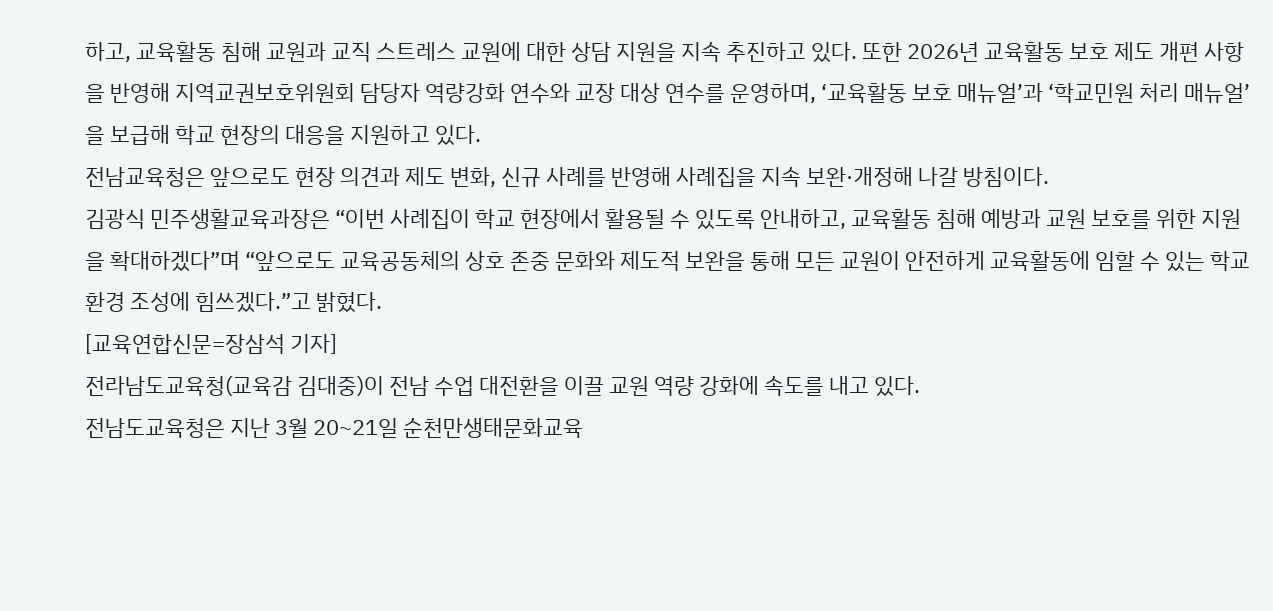하고, 교육활동 침해 교원과 교직 스트레스 교원에 대한 상담 지원을 지속 추진하고 있다. 또한 2026년 교육활동 보호 제도 개편 사항을 반영해 지역교권보호위원회 담당자 역량강화 연수와 교장 대상 연수를 운영하며, ‘교육활동 보호 매뉴얼’과 ‘학교민원 처리 매뉴얼’을 보급해 학교 현장의 대응을 지원하고 있다.
전남교육청은 앞으로도 현장 의견과 제도 변화, 신규 사례를 반영해 사례집을 지속 보완·개정해 나갈 방침이다.
김광식 민주생활교육과장은 “이번 사례집이 학교 현장에서 활용될 수 있도록 안내하고, 교육활동 침해 예방과 교원 보호를 위한 지원을 확대하겠다”며 “앞으로도 교육공동체의 상호 존중 문화와 제도적 보완을 통해 모든 교원이 안전하게 교육활동에 임할 수 있는 학교 환경 조성에 힘쓰겠다.”고 밝혔다.
[교육연합신문=장삼석 기자]
전라남도교육청(교육감 김대중)이 전남 수업 대전환을 이끌 교원 역량 강화에 속도를 내고 있다.
전남도교육청은 지난 3월 20~21일 순천만생태문화교육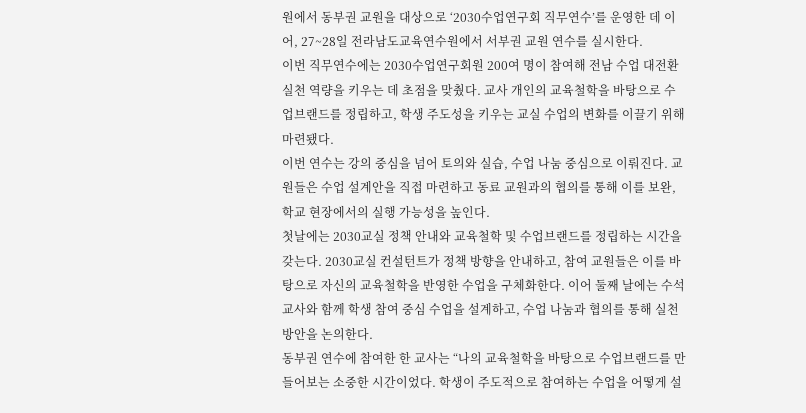원에서 동부권 교원을 대상으로 ‘2030수업연구회 직무연수’를 운영한 데 이어, 27~28일 전라남도교육연수원에서 서부권 교원 연수를 실시한다.
이번 직무연수에는 2030수업연구회원 200여 명이 참여해 전남 수업 대전환 실천 역량을 키우는 데 초점을 맞췄다. 교사 개인의 교육철학을 바탕으로 수업브랜드를 정립하고, 학생 주도성을 키우는 교실 수업의 변화를 이끌기 위해 마련됐다.
이번 연수는 강의 중심을 넘어 토의와 실습, 수업 나눔 중심으로 이뤄진다. 교원들은 수업 설계안을 직접 마련하고 동료 교원과의 협의를 통해 이를 보완, 학교 현장에서의 실행 가능성을 높인다.
첫날에는 2030교실 정책 안내와 교육철학 및 수업브랜드를 정립하는 시간을 갖는다. 2030교실 컨설턴트가 정책 방향을 안내하고, 참여 교원들은 이를 바탕으로 자신의 교육철학을 반영한 수업을 구체화한다. 이어 둘째 날에는 수석교사와 함께 학생 참여 중심 수업을 설계하고, 수업 나눔과 협의를 통해 실천 방안을 논의한다.
동부권 연수에 참여한 한 교사는 “나의 교육철학을 바탕으로 수업브랜드를 만들어보는 소중한 시간이었다. 학생이 주도적으로 참여하는 수업을 어떻게 설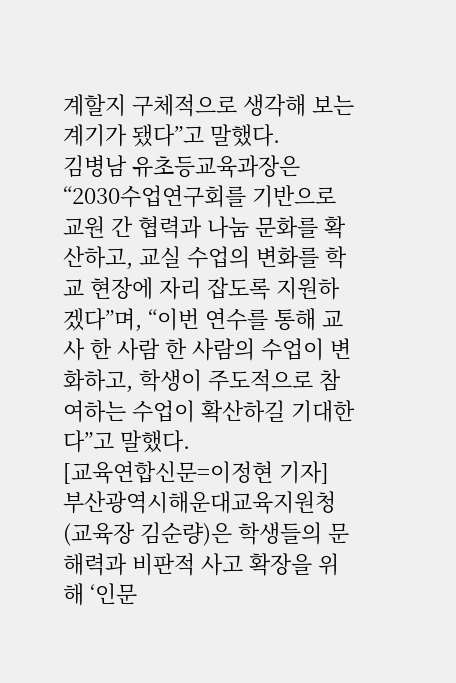계할지 구체적으로 생각해 보는 계기가 됐다”고 말했다.
김병남 유초등교육과장은 “2030수업연구회를 기반으로 교원 간 협력과 나눔 문화를 확산하고, 교실 수업의 변화를 학교 현장에 자리 잡도록 지원하겠다”며, “이번 연수를 통해 교사 한 사람 한 사람의 수업이 변화하고, 학생이 주도적으로 참여하는 수업이 확산하길 기대한다”고 말했다.
[교육연합신문=이정현 기자]
부산광역시해운대교육지원청(교육장 김순량)은 학생들의 문해력과 비판적 사고 확장을 위해 ‘인문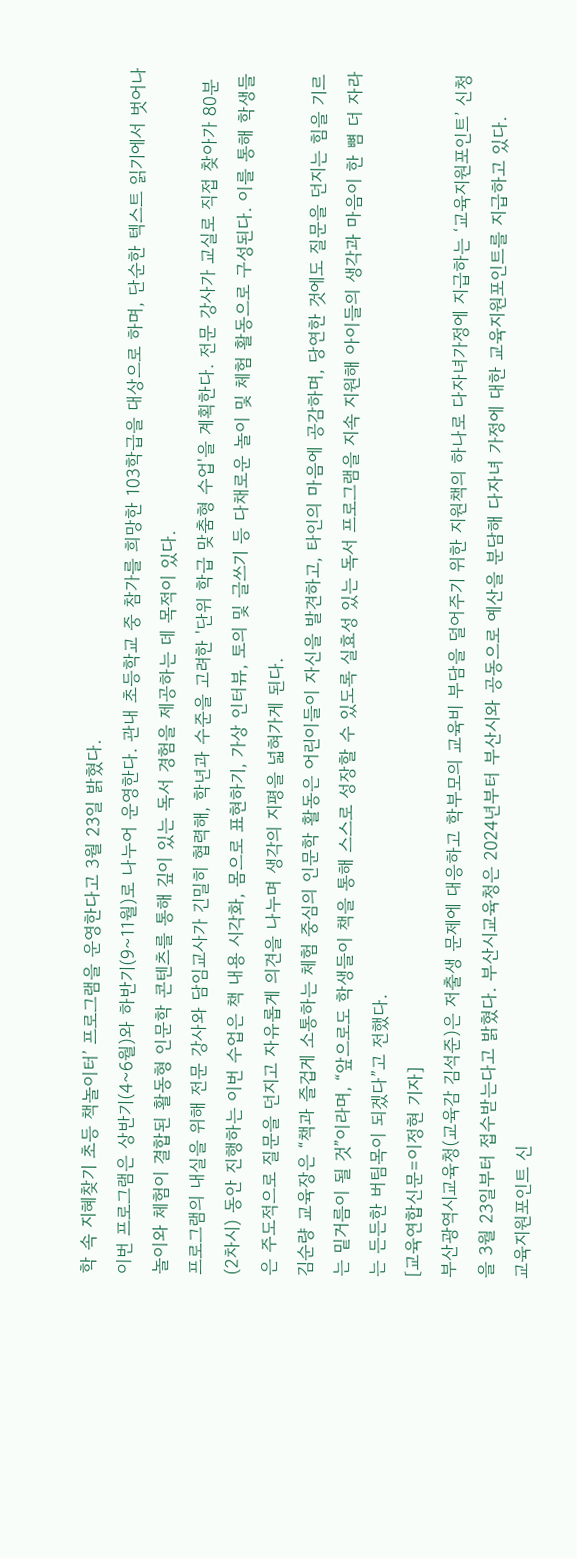학 속 지혜찾기 초등 책놀이터’ 프로그램을 운영한다고 3월 23일 밝혔다.
이번 프로그램은 상반기(4~6월)와 하반기(9~11월)로 나누어 운영한다. 관내 초등학교 중 참가를 희망한 103학급을 대상으로 하며, 단순한 텍스트 읽기에서 벗어나 놀이와 체험이 결합된 활동형 인문학 콘텐츠를 통해 깊이 있는 독서 경험을 제공하는 데 목적이 있다.
프로그램의 내실을 위해 전문 강사와 담임교사가 긴밀히 협력해, 학년과 수준을 고려한 '단위 학급 맞춤형 수업'을 계획한다. 전문 강사가 교실로 직접 찾아가 80분(2차시) 동안 진행하는 이번 수업은 책 내용 시각화, 몸으로 표현하기, 가상 인터뷰, 토의 및 글쓰기 등 다채로운 놀이 및 체험 활동으로 구성된다. 이를 통해 학생들은 주도적으로 질문을 던지고 자유롭게 의견을 나누며 생각의 지평을 넓혀가게 된다.
김순량 교육장은 “책과 즐겁게 소통하는 체험 중심의 인문학 활동은 어린이들이 자신을 발견하고, 타인의 마음에 공감하며, 당연한 것에도 질문을 던지는 힘을 기르는 밑거름이 될 것”이라며, “앞으로도 학생들이 책을 통해 스스로 성장할 수 있도록 실효성 있는 독서 프로그램을 지속 지원해 아이들의 생각과 마음이 한 뼘 더 자라는 든든한 버팀목이 되겠다”고 전했다.
[교육연합신문=이정현 기자]
부산광역시교육청(교육감 김석준)은 저출생 문제에 대응하고 학부모의 교육비 부담을 덜어주기 위한 지원책의 하나로 다자녀가정에 지급하는 ‘교육지원포인트’ 신청을 3월 23일부터 접수받는다고 밝혔다. 부산시교육청은 2024년부터 부산시와 공동으로 예산을 분담해 다자녀 가정에 대한 교육지원포인트를 지급하고 있다.
교육지원포인트 신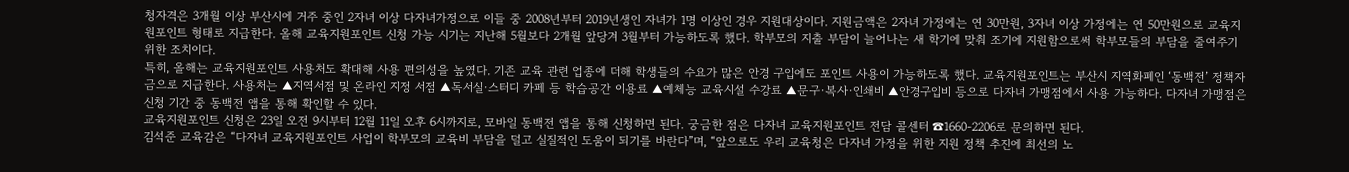청자격은 3개월 이상 부산시에 거주 중인 2자녀 이상 다자녀가정으로 이들 중 2008년부터 2019년생인 자녀가 1명 이상인 경우 지원대상이다. 지원금액은 2자녀 가정에는 연 30만원, 3자녀 이상 가정에는 연 50만원으로 교육지원포인트 형태로 지급한다. 올해 교육지원포인트 신청 가능 시기는 지난해 5월보다 2개월 앞당겨 3월부터 가능하도록 했다. 학부모의 지출 부담이 늘어나는 새 학기에 맞춰 조기에 지원함으로써 학부모들의 부담을 줄여주기 위한 조치이다.
특히, 올해는 교육지원포인트 사용처도 확대해 사용 편의성을 높였다. 기존 교육 관련 업종에 더해 학생들의 수요가 많은 안경 구입에도 포인트 사용이 가능하도록 했다. 교육지원포인트는 부산시 지역화폐인 ‘동백전’ 정책자금으로 지급한다. 사용처는 ▲지역서점 및 온라인 지정 서점 ▲독서실·스터디 카페 등 학습공간 이용료 ▲예체능 교육시설 수강료 ▲문구·복사·인쇄비 ▲안경구입비 등으로 다자녀 가맹점에서 사용 가능하다. 다자녀 가맹점은 신청 기간 중 동백전 앱을 통해 확인할 수 있다.
교육지원포인트 신청은 23일 오전 9시부터 12월 11일 오후 6시까지로, 모바일 동백전 앱을 통해 신청하면 된다. 궁금한 점은 다자녀 교육지원포인트 전담 콜센터 ☎1660-2206로 문의하면 된다.
김석준 교육감은 “다자녀 교육지원포인트 사업이 학부모의 교육비 부담을 덜고 실질적인 도움이 되기를 바란다”며, “앞으로도 우리 교육청은 다자녀 가정을 위한 지원 정책 추진에 최선의 노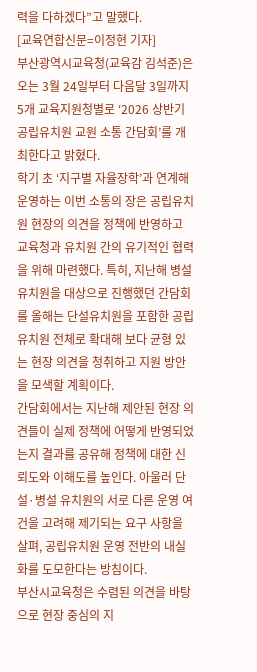력을 다하겠다”고 말했다.
[교육연합신문=이정현 기자]
부산광역시교육청(교육감 김석준)은 오는 3월 24일부터 다음달 3일까지 5개 교육지원청별로 ‘2026 상반기 공립유치원 교원 소통 간담회’를 개최한다고 밝혔다.
학기 초 ‘지구별 자율장학’과 연계해 운영하는 이번 소통의 장은 공립유치원 현장의 의견을 정책에 반영하고 교육청과 유치원 간의 유기적인 협력을 위해 마련했다. 특히, 지난해 병설유치원을 대상으로 진행했던 간담회를 올해는 단설유치원을 포함한 공립유치원 전체로 확대해 보다 균형 있는 현장 의견을 청취하고 지원 방안을 모색할 계획이다.
간담회에서는 지난해 제안된 현장 의견들이 실제 정책에 어떻게 반영되었는지 결과를 공유해 정책에 대한 신뢰도와 이해도를 높인다. 아울러 단설·병설 유치원의 서로 다른 운영 여건을 고려해 제기되는 요구 사항을 살펴, 공립유치원 운영 전반의 내실화를 도모한다는 방침이다.
부산시교육청은 수렴된 의견을 바탕으로 현장 중심의 지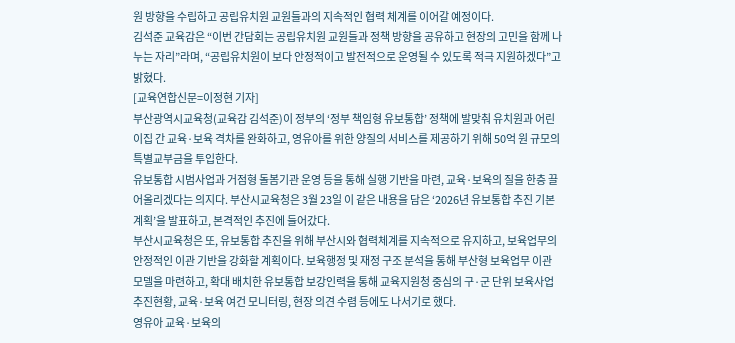원 방향을 수립하고 공립유치원 교원들과의 지속적인 협력 체계를 이어갈 예정이다.
김석준 교육감은 “이번 간담회는 공립유치원 교원들과 정책 방향을 공유하고 현장의 고민을 함께 나누는 자리”라며, “공립유치원이 보다 안정적이고 발전적으로 운영될 수 있도록 적극 지원하겠다”고 밝혔다.
[교육연합신문=이정현 기자]
부산광역시교육청(교육감 김석준)이 정부의 ‘정부 책임형 유보통합’ 정책에 발맞춰 유치원과 어린이집 간 교육·보육 격차를 완화하고, 영유아를 위한 양질의 서비스를 제공하기 위해 50억 원 규모의 특별교부금을 투입한다.
유보통합 시범사업과 거점형 돌봄기관 운영 등을 통해 실행 기반을 마련, 교육·보육의 질을 한층 끌어올리겠다는 의지다. 부산시교육청은 3월 23일 이 같은 내용을 담은 ‘2026년 유보통합 추진 기본계획’을 발표하고, 본격적인 추진에 들어갔다.
부산시교육청은 또, 유보통합 추진을 위해 부산시와 협력체계를 지속적으로 유지하고, 보육업무의 안정적인 이관 기반을 강화할 계획이다. 보육행정 및 재정 구조 분석을 통해 부산형 보육업무 이관 모델을 마련하고, 확대 배치한 유보통합 보강인력을 통해 교육지원청 중심의 구·군 단위 보육사업 추진현황, 교육·보육 여건 모니터링, 현장 의견 수렴 등에도 나서기로 했다.
영유아 교육·보육의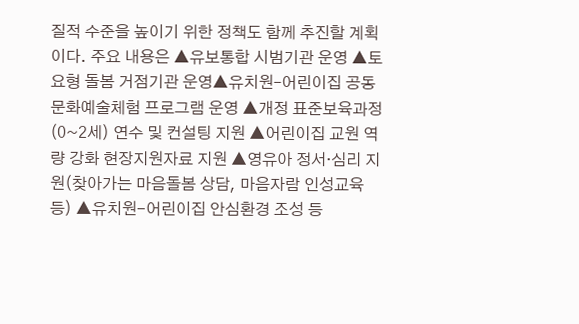질적 수준을 높이기 위한 정책도 함께 추진할 계획이다. 주요 내용은 ▲유보통합 시범기관 운영 ▲토요형 돌봄 거점기관 운영▲유치원–어린이집 공동 문화예술체험 프로그램 운영 ▲개정 표준보육과정(0~2세) 연수 및 컨설팅 지원 ▲어린이집 교원 역량 강화 현장지원자료 지원 ▲영유아 정서·심리 지원(찾아가는 마음돌봄 상담, 마음자람 인성교육 등) ▲유치원-어린이집 안심환경 조성 등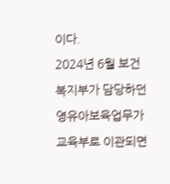이다.
2024년 6월 보건복지부가 담당하던 영유아보육업무가 교육부로 이관되면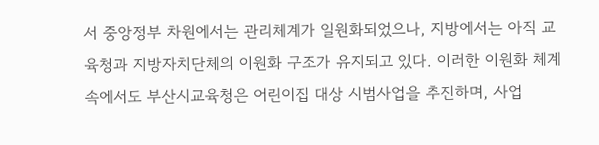서 중앙정부 차원에서는 관리체계가 일원화되었으나, 지방에서는 아직 교육청과 지방자치단체의 이원화 구조가 유지되고 있다. 이러한 이원화 체계 속에서도 부산시교육청은 어린이집 대상 시범사업을 추진하며, 사업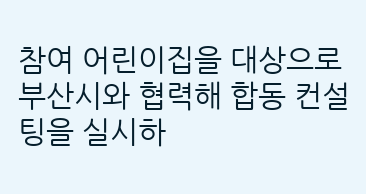참여 어린이집을 대상으로 부산시와 협력해 합동 컨설팅을 실시하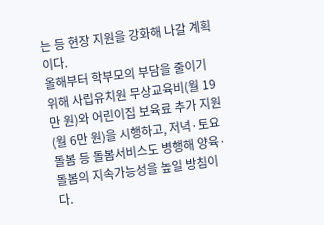는 등 현장 지원을 강화해 나갈 계획이다.
올해부터 학부모의 부담을 줄이기 위해 사립유치원 무상교육비(월 19만 원)와 어린이집 보육료 추가 지원(월 6만 원)을 시행하고, 저녁·토요 돌봄 등 돌봄서비스도 병행해 양육·돌봄의 지속가능성을 높일 방침이다.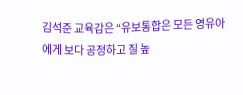김석준 교육감은 “유보통합은 모든 영유아에게 보다 공정하고 질 높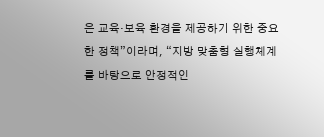은 교육·보육 환경을 제공하기 위한 중요한 정책”이라며, “지방 맞춤형 실행체계를 바탕으로 안정적인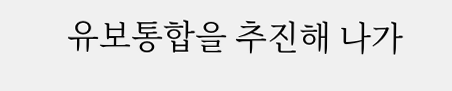유보통합을 추진해 나가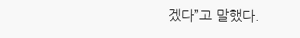겠다”고 말했다.